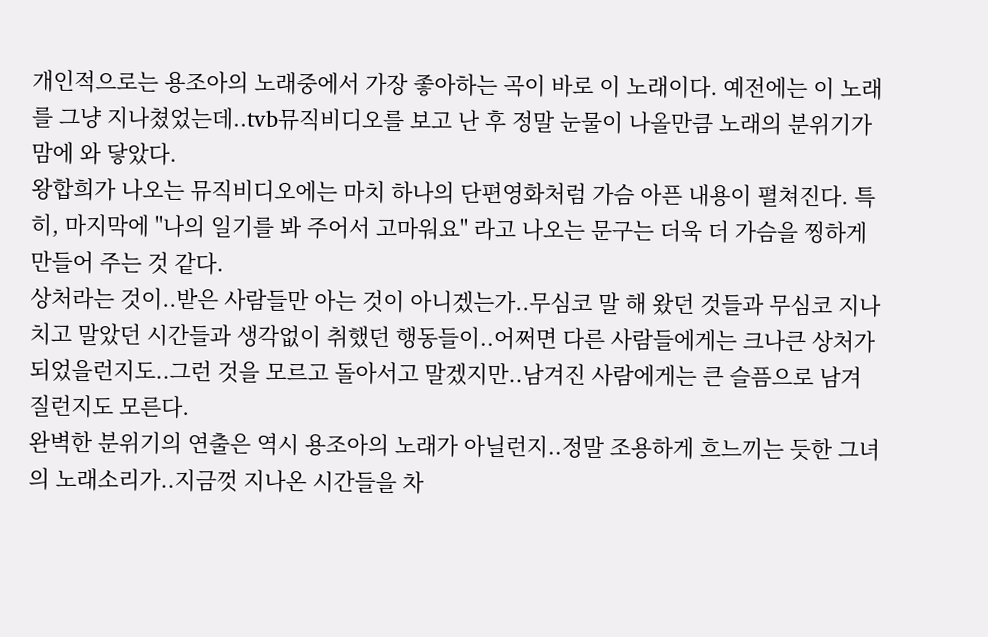개인적으로는 용조아의 노래중에서 가장 좋아하는 곡이 바로 이 노래이다. 예전에는 이 노래를 그냥 지나쳤었는데..tvb뮤직비디오를 보고 난 후 정말 눈물이 나올만큼 노래의 분위기가 맘에 와 닿았다.
왕합희가 나오는 뮤직비디오에는 마치 하나의 단편영화처럼 가슴 아픈 내용이 펼쳐진다. 특히, 마지막에 "나의 일기를 봐 주어서 고마워요" 라고 나오는 문구는 더욱 더 가슴을 찡하게 만들어 주는 것 같다.
상처라는 것이..받은 사람들만 아는 것이 아니겠는가..무심코 말 해 왔던 것들과 무심코 지나치고 말았던 시간들과 생각없이 취했던 행동들이..어쩌면 다른 사람들에게는 크나큰 상처가 되었을런지도..그런 것을 모르고 돌아서고 말겠지만..남겨진 사람에게는 큰 슬픔으로 남겨질런지도 모른다.
완벽한 분위기의 연출은 역시 용조아의 노래가 아닐런지..정말 조용하게 흐느끼는 듯한 그녀의 노래소리가..지금껏 지나온 시간들을 차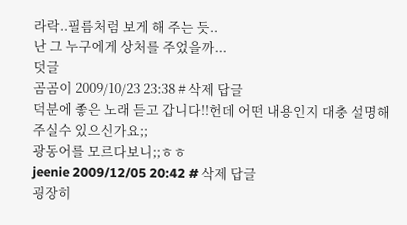라락..필름처럼 보게 해 주는 듯..
난 그 누구에게 상처를 주었을까...
덧글
곰곰이 2009/10/23 23:38 # 삭제 답글
덕분에 좋은 노래 듣고 갑니다!!헌데 어떤 내용인지 대충 설명해주실수 있으신가요;;
광동어를 모르다보니;;ㅎㅎ
jeenie 2009/12/05 20:42 # 삭제 답글
굉장히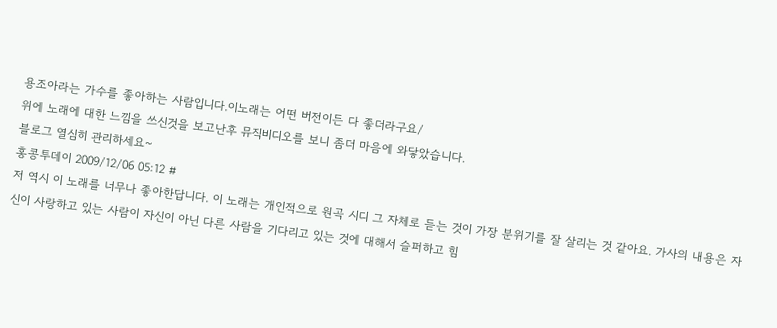용조아라는 가수를 좋아하는 사람입니다.이노래는 어떤 버전이든 다 좋더라구요/
위에 노래에 대한 느낌을 쓰신것을 보고난후 뮤직비디오를 보니 좀더 마음에 와닿았습니다.
블로그 열심히 관리하세요~
홍콩투데이 2009/12/06 05:12 #
저 역시 이 노래를 너무나 좋아한답니다. 이 노래는 개인적으로 원곡 시디 그 자체로 듣는 것이 가장 분위기를 잘 살리는 것 같아요. 가사의 내용은 자신이 사랑하고 있는 사람이 자신이 아닌 다른 사람을 기다리고 있는 것에 대해서 슬퍼하고 힘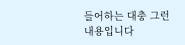들어하는 대충 그런 내용입니다